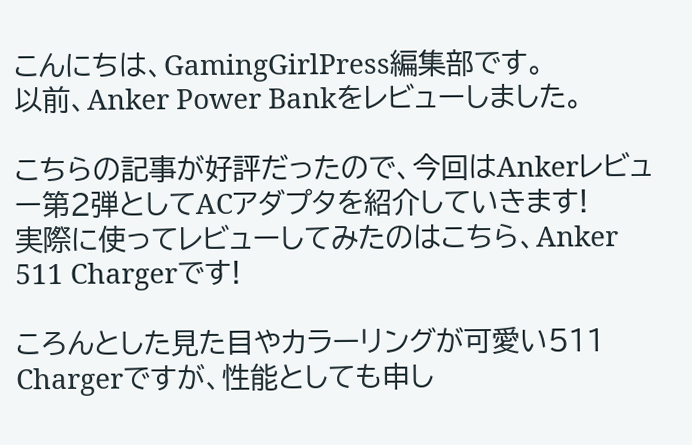こんにちは、GamingGirlPress編集部です。
以前、Anker Power Bankをレビューしました。

こちらの記事が好評だったので、今回はAnkerレビュー第2弾としてACアダプタを紹介していきます!
実際に使ってレビューしてみたのはこちら、Anker 511 Chargerです!

ころんとした見た目やカラーリングが可愛い511 Chargerですが、性能としても申し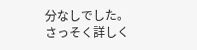分なしでした。
さっそく詳しく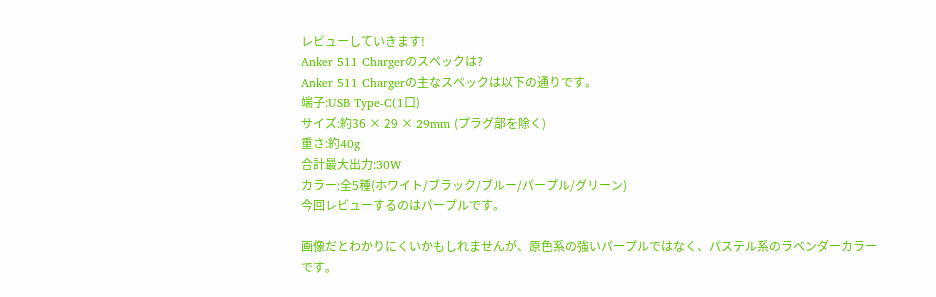レビューしていきます!
Anker 511 Chargerのスペックは?
Anker 511 Chargerの主なスペックは以下の通りです。
端子:USB Type-C(1口)
サイズ:約36 × 29 × 29mm (プラグ部を除く)
重さ:約40g
合計最大出力:30W
カラー:全5種(ホワイト/ブラック/ブルー/パープル/グリーン)
今回レビューするのはパープルです。

画像だとわかりにくいかもしれませんが、原色系の強いパープルではなく、パステル系のラベンダーカラーです。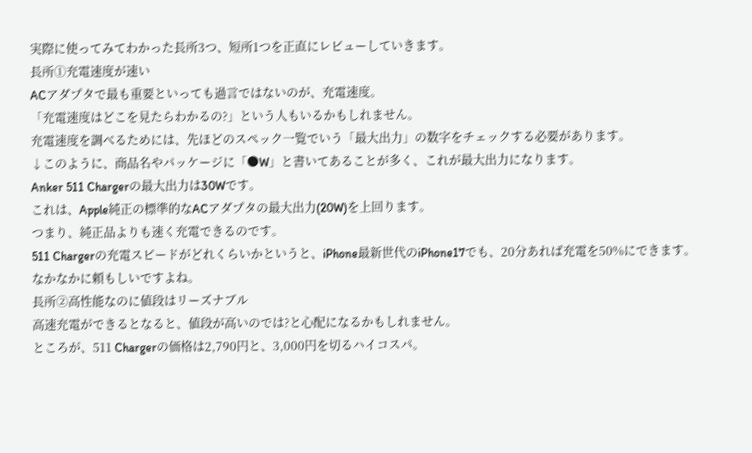実際に使ってみてわかった長所3つ、短所1つを正直にレビューしていきます。
長所①充電速度が速い
ACアダプタで最も重要といっても過言ではないのが、充電速度。
「充電速度はどこを見たらわかるの?」という人もいるかもしれません。
充電速度を調べるためには、先ほどのスペック一覧でいう「最大出力」の数字をチェックする必要があります。
↓このように、商品名やパッケージに「●W」と書いてあることが多く、これが最大出力になります。
Anker 511 Chargerの最大出力は30Wです。
これは、Apple純正の標準的なACアダプタの最大出力(20W)を上回ります。
つまり、純正品よりも速く充電できるのです。
511 Chargerの充電スピードがどれくらいかというと、iPhone最新世代のiPhone17でも、20分あれば充電を50%にできます。
なかなかに頼もしいですよね。
長所②高性能なのに値段はリーズナブル
高速充電ができるとなると、値段が高いのでは?と心配になるかもしれません。
ところが、511 Chargerの価格は2,790円と、3,000円を切るハイコスパ。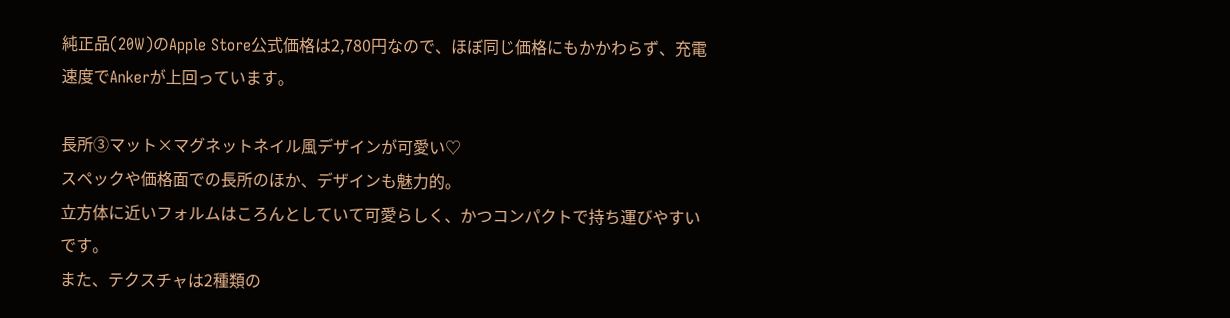純正品(20W)のApple Store公式価格は2,780円なので、ほぼ同じ価格にもかかわらず、充電速度でAnkerが上回っています。

長所③マット×マグネットネイル風デザインが可愛い♡
スペックや価格面での長所のほか、デザインも魅力的。
立方体に近いフォルムはころんとしていて可愛らしく、かつコンパクトで持ち運びやすいです。
また、テクスチャは2種類の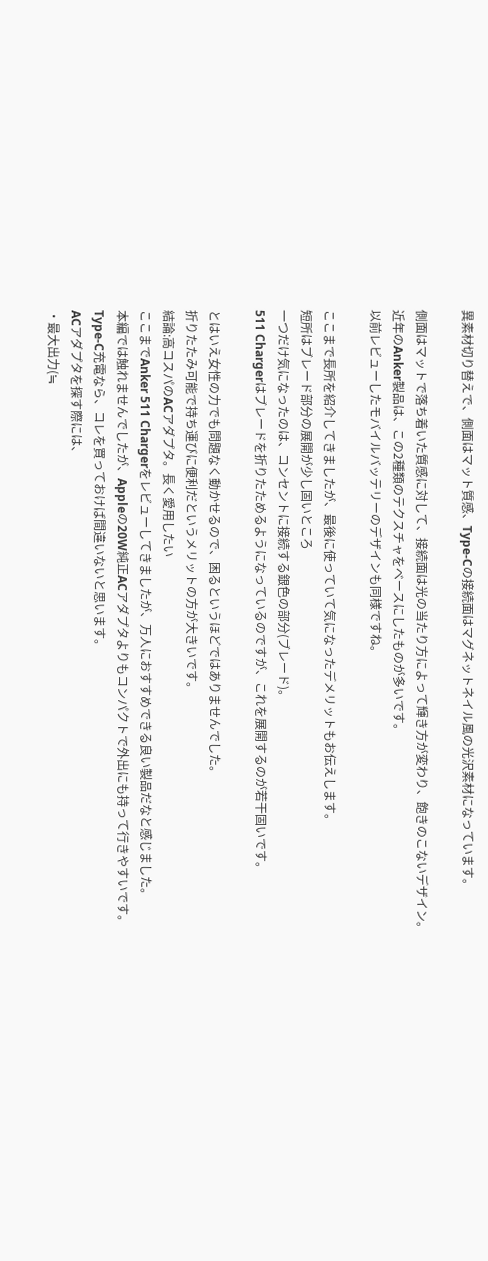異素材切り替えで、側面はマット質感、Type-Cの接続面はマグネットネイル風の光沢素材になっています。

側面はマットで落ち着いた質感に対して、接続面は光の当たり方によって輝き方が変わり、飽きのこないデザイン。
近年のAnker製品は、この2種類のテクスチャをベースにしたものが多いです。
以前レビューしたモバイルバッテリーのデザインも同様ですね。

ここまで長所を紹介してきましたが、最後に使っていて気になったデメリットもお伝えします。
短所はブレード部分の展開が少し固いところ
一つだけ気になったのは、コンセントに接続する銀色の部分(ブレード)。
511 Chargerはブレードを折りたためるようになっているのですが、これを展開するのが若干固いです。

とはいえ女性の力でも問題なく動かせるので、困るというほどではありませんでした。
折りたたみ可能で持ち運びに便利だというメリットの方が大きいです。
結論:高コスパのACアダプタ。長く愛用したい
ここまでAnker 511 Chargerをレビューしてきましたが、万人におすすめできる良い製品だなと感じました。
本編では触れませんでしたが、Appleの20W純正ACアダプタよりもコンパクトで外出にも持って行きやすいです。
Type-C充電なら、コレを買っておけば間違いないと思います。
ACアダプタを探す際には、
・最大出力(≒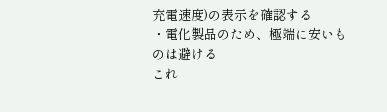充電速度)の表示を確認する
・電化製品のため、極端に安いものは避ける
これ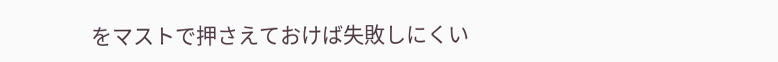をマストで押さえておけば失敗しにくい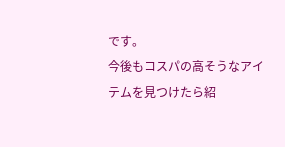です。
今後もコスパの高そうなアイテムを見つけたら紹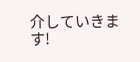介していきます!